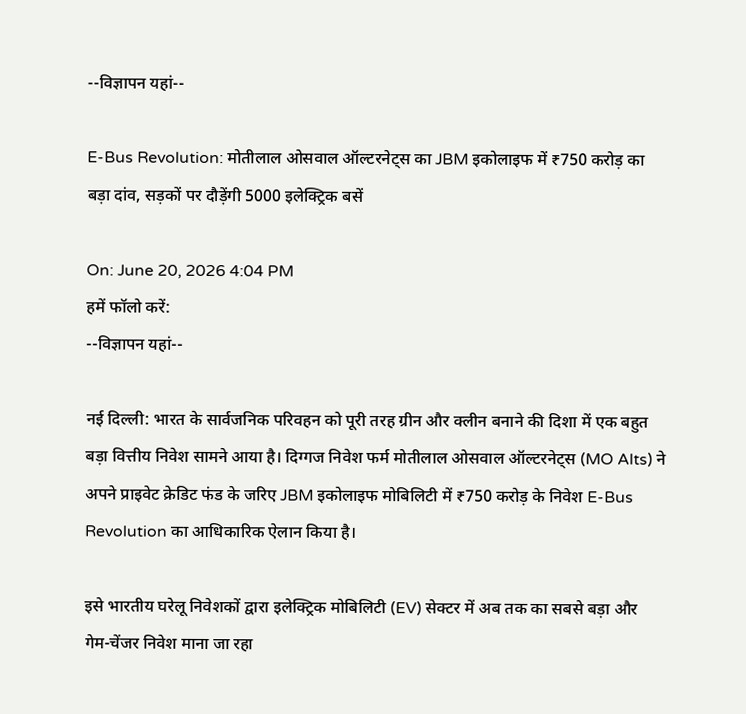--विज्ञापन यहां--

E-Bus Revolution: मोतीलाल ओसवाल ऑल्टरनेट्स का JBM इकोलाइफ में ₹750 करोड़ का बड़ा दांव, सड़कों पर दौड़ेंगी 5000 इलेक्ट्रिक बसें

On: June 20, 2026 4:04 PM
हमें फॉलो करें:
--विज्ञापन यहां--

नई दिल्ली: भारत के सार्वजनिक परिवहन को पूरी तरह ग्रीन और क्लीन बनाने की दिशा में एक बहुत बड़ा वित्तीय निवेश सामने आया है। दिग्गज निवेश फर्म मोतीलाल ओसवाल ऑल्टरनेट्स (MO Alts) ने अपने प्राइवेट क्रेडिट फंड के जरिए JBM इकोलाइफ मोबिलिटी में ₹750 करोड़ के निवेश E-Bus Revolution का आधिकारिक ऐलान किया है।

इसे भारतीय घरेलू निवेशकों द्वारा इलेक्ट्रिक मोबिलिटी (EV) सेक्टर में अब तक का सबसे बड़ा और गेम-चेंजर निवेश माना जा रहा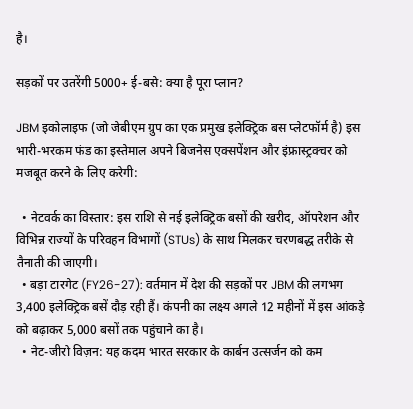है।

सड़कों पर उतरेंगी 5000+ ई-बसे: क्या है पूरा प्लान?

JBM इकोलाइफ (जो जेबीएम ग्रुप का एक प्रमुख इलेक्ट्रिक बस प्लेटफॉर्म है) इस भारी-भरकम फंड का इस्तेमाल अपने बिजनेस एक्सपेंशन और इंफ्रास्ट्रक्चर को मजबूत करने के लिए करेगी:

  • नेटवर्क का विस्तार: इस राशि से नई इलेक्ट्रिक बसों की खरीद, ऑपरेशन और विभिन्न राज्यों के परिवहन विभागों (STUs) के साथ मिलकर चरणबद्ध तरीके से तैनाती की जाएगी।
  • बड़ा टारगेट (FY26-27): वर्तमान में देश की सड़कों पर JBM की लगभग 3,400 इलेक्ट्रिक बसें दौड़ रही हैं। कंपनी का लक्ष्य अगले 12 महीनों में इस आंकड़े को बढ़ाकर 5,000 बसों तक पहुंचाने का है।
  • नेट-जीरो विज़न: यह कदम भारत सरकार के कार्बन उत्सर्जन को कम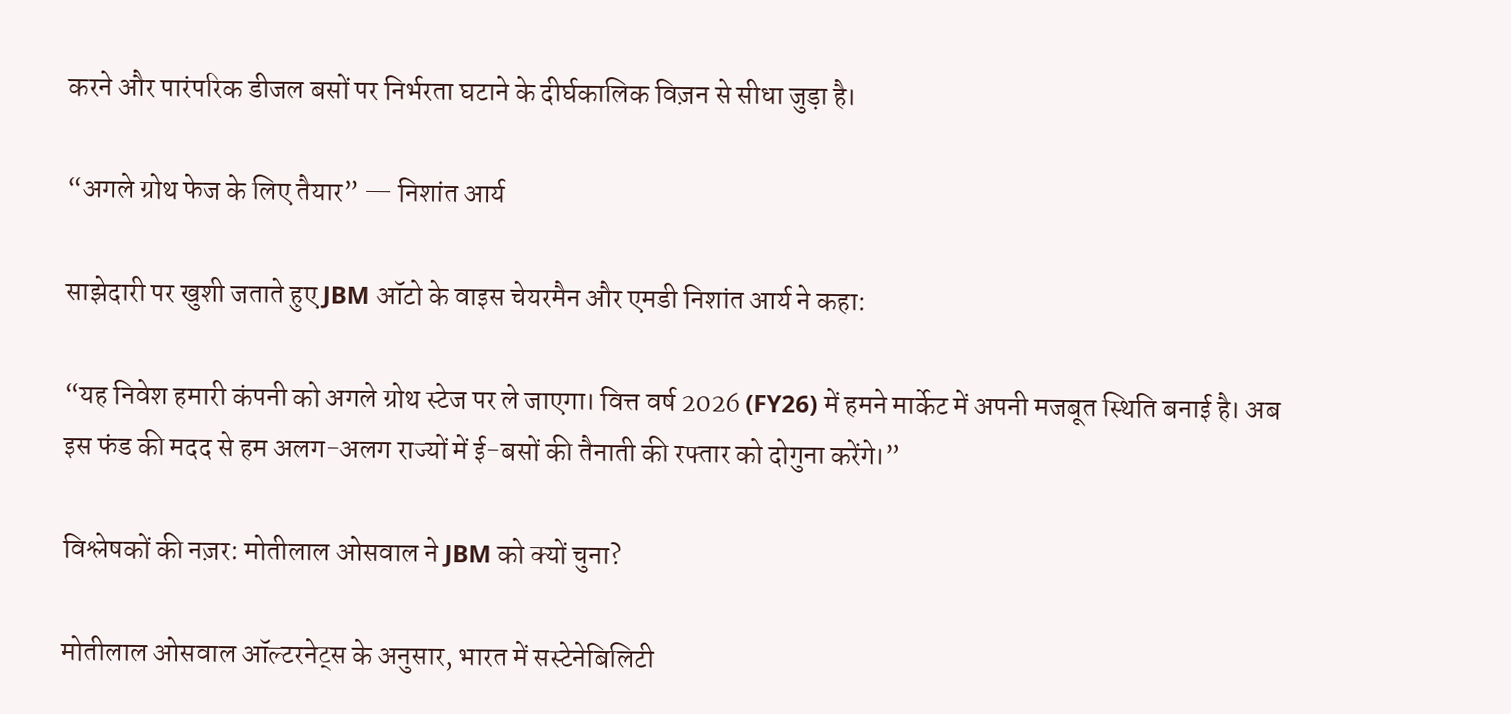करने और पारंपरिक डीजल बसों पर निर्भरता घटाने के दीर्घकालिक विज़न से सीधा जुड़ा है।

“अगले ग्रोथ फेज के लिए तैयार” — निशांत आर्य

साझेदारी पर खुशी जताते हुए JBM ऑटो के वाइस चेयरमैन और एमडी निशांत आर्य ने कहा:

“यह निवेश हमारी कंपनी को अगले ग्रोथ स्टेज पर ले जाएगा। वित्त वर्ष 2026 (FY26) में हमने मार्केट में अपनी मजबूत स्थिति बनाई है। अब इस फंड की मदद से हम अलग-अलग राज्यों में ई-बसों की तैनाती की रफ्तार को दोगुना करेंगे।”

विश्लेषकों की नज़र: मोतीलाल ओसवाल ने JBM को क्यों चुना?

मोतीलाल ओसवाल ऑल्टरनेट्स के अनुसार, भारत में सस्टेनेबिलिटी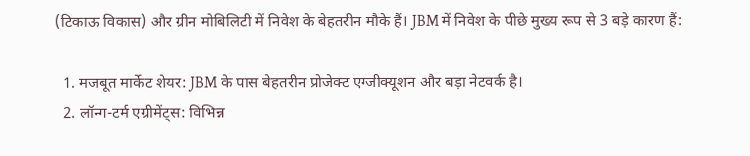(टिकाऊ विकास) और ग्रीन मोबिलिटी में निवेश के बेहतरीन मौके हैं। JBM में निवेश के पीछे मुख्य रूप से 3 बड़े कारण हैं:

  1. मजबूत मार्केट शेयर: JBM के पास बेहतरीन प्रोजेक्ट एग्जीक्यूशन और बड़ा नेटवर्क है।
  2. लॉन्ग-टर्म एग्रीमेंट्स: विभिन्न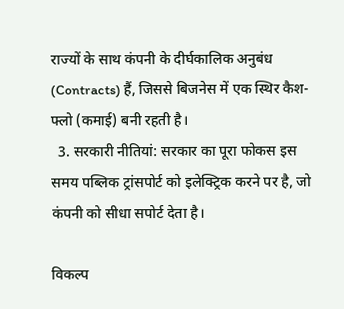राज्यों के साथ कंपनी के दीर्घकालिक अनुबंध (Contracts) हैं, जिससे बिजनेस में एक स्थिर कैश-फ्लो (कमाई) बनी रहती है।
  3. सरकारी नीतियां: सरकार का पूरा फोकस इस समय पब्लिक ट्रांसपोर्ट को इलेक्ट्रिक करने पर है, जो कंपनी को सीधा सपोर्ट देता है।

विकल्प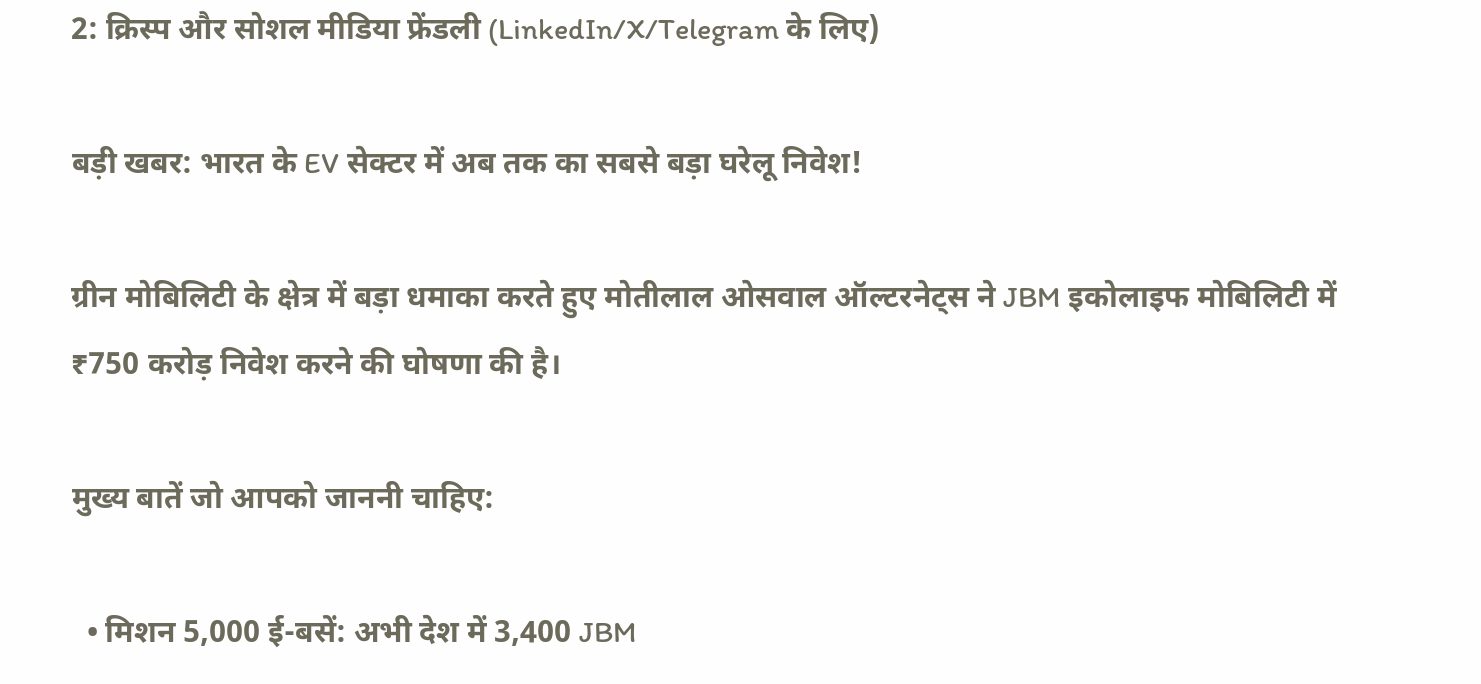2: क्रिस्प और सोशल मीडिया फ्रेंडली (LinkedIn/X/Telegram के लिए)

बड़ी खबर: भारत के EV सेक्टर में अब तक का सबसे बड़ा घरेलू निवेश!

ग्रीन मोबिलिटी के क्षेत्र में बड़ा धमाका करते हुए मोतीलाल ओसवाल ऑल्टरनेट्स ने JBM इकोलाइफ मोबिलिटी में ₹750 करोड़ निवेश करने की घोषणा की है।

मुख्य बातें जो आपको जाननी चाहिए:

  • मिशन 5,000 ई-बसें: अभी देश में 3,400 JBM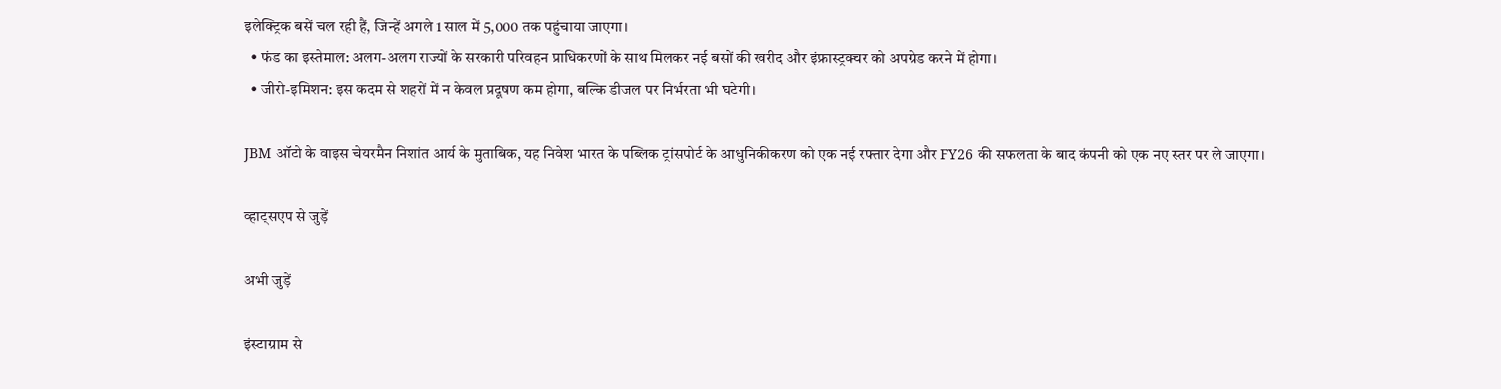इलेक्ट्रिक बसें चल रही हैं, जिन्हें अगले 1 साल में 5,000 तक पहुंचाया जाएगा।
  • फंड का इस्तेमाल: अलग-अलग राज्यों के सरकारी परिवहन प्राधिकरणों के साथ मिलकर नई बसों की खरीद और इंफ्रास्ट्रक्चर को अपग्रेड करने में होगा।
  • जीरो-इमिशन: इस कदम से शहरों में न केवल प्रदूषण कम होगा, बल्कि डीजल पर निर्भरता भी घटेगी।

JBM ऑटो के वाइस चेयरमैन निशांत आर्य के मुताबिक, यह निवेश भारत के पब्लिक ट्रांसपोर्ट के आधुनिकीकरण को एक नई रफ्तार देगा और FY26 की सफलता के बाद कंपनी को एक नए स्तर पर ले जाएगा।

व्हाट्सएप से जुड़ें

अभी जुड़ें

इंस्टाग्राम से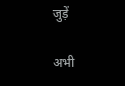जुड़ें

अभी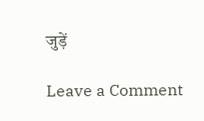जुड़ें

Leave a Comment